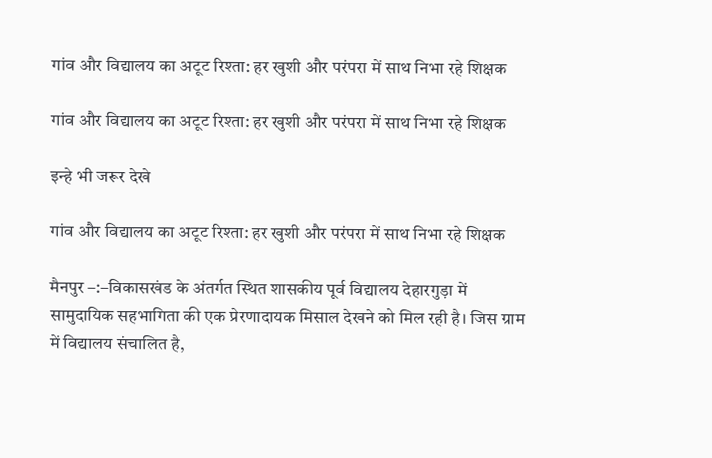गांव और विद्यालय का अटूट रिश्ता: हर खुशी और परंपरा में साथ निभा रहे शिक्षक

गांव और विद्यालय का अटूट रिश्ता: हर खुशी और परंपरा में साथ निभा रहे शिक्षक

इन्हे भी जरूर देखे

गांव और विद्यालय का अटूट रिश्ता: हर खुशी और परंपरा में साथ निभा रहे शिक्षक

मैनपुर –:–विकासखंड के अंतर्गत स्थित शासकीय पूर्व विद्यालय देहारगुड़ा में सामुदायिक सहभागिता की एक प्रेरणादायक मिसाल देखने को मिल रही है। जिस ग्राम में विद्यालय संचालित है,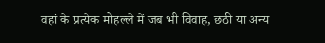वहां के प्रत्येक मोहल्ले में जब भी विवाह, छठी या अन्य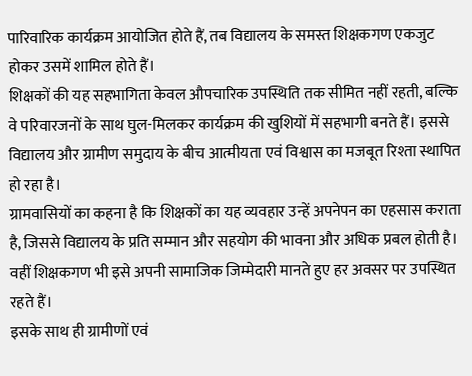पारिवारिक कार्यक्रम आयोजित होते हैं, तब विद्यालय के समस्त शिक्षकगण एकजुट होकर उसमें शामिल होते हैं।
शिक्षकों की यह सहभागिता केवल औपचारिक उपस्थिति तक सीमित नहीं रहती, बल्कि वे परिवारजनों के साथ घुल-मिलकर कार्यक्रम की खुशियों में सहभागी बनते हैं। इससे विद्यालय और ग्रामीण समुदाय के बीच आत्मीयता एवं विश्वास का मजबूत रिश्ता स्थापित हो रहा है।
ग्रामवासियों का कहना है कि शिक्षकों का यह व्यवहार उन्हें अपनेपन का एहसास कराता है, जिससे विद्यालय के प्रति सम्मान और सहयोग की भावना और अधिक प्रबल होती है। वहीं शिक्षकगण भी इसे अपनी सामाजिक जिम्मेदारी मानते हुए हर अवसर पर उपस्थित रहते हैं।
इसके साथ ही ग्रामीणों एवं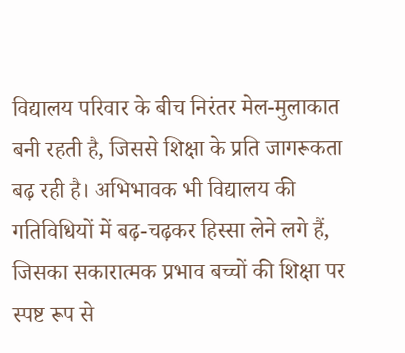विद्यालय परिवार के बीच निरंतर मेल-मुलाकात बनी रहती है, जिससे शिक्षा के प्रति जागरूकता बढ़ रही है। अभिभावक भी विद्यालय की गतिविधियों में बढ़-चढ़कर हिस्सा लेने लगे हैं, जिसका सकारात्मक प्रभाव बच्चों की शिक्षा पर स्पष्ट रूप से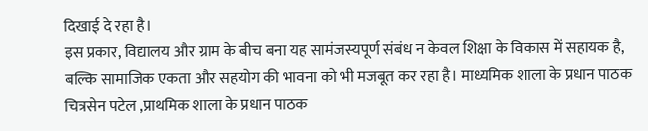दिखाई दे रहा है।
इस प्रकार, विद्यालय और ग्राम के बीच बना यह सामंजस्यपूर्ण संबंध न केवल शिक्षा के विकास में सहायक है, बल्कि सामाजिक एकता और सहयोग की भावना को भी मजबूत कर रहा है। माध्यमिक शाला के प्रधान पाठक चित्रसेन पटेल ,प्राथमिक शाला के प्रधान पाठक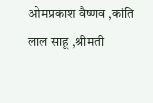ओमप्रकाश वैष्णव ,कांति लाल साहू ,श्रीमती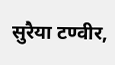सुरैया टण्वीर,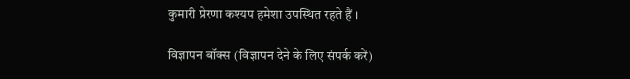कुमारी प्रेरणा कश्यप हमेशा उपस्थित रहते हैं ।

विज्ञापन बॉक्स (विज्ञापन देने के लिए संपर्क करें)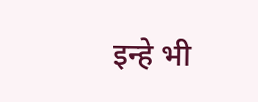इन्हे भी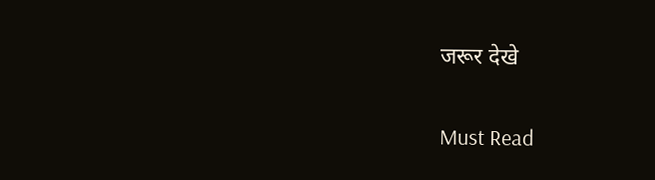जरूर देखे

Must Read